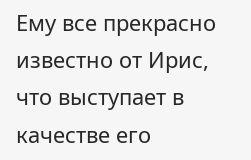Ему все прекрасно известно от Ирис, что выступает в качестве его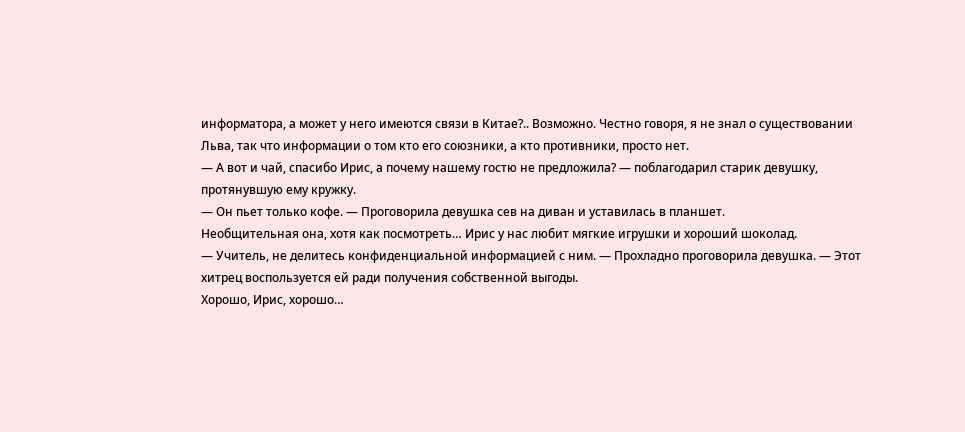информатора, а может у него имеются связи в Китае?.. Возможно. Честно говоря, я не знал о существовании Льва, так что информации о том кто его союзники, а кто противники, просто нет.
— А вот и чай, спасибо Ирис, а почему нашему гостю не предложила? — поблагодарил старик девушку, протянувшую ему кружку.
— Он пьет только кофе. — Проговорила девушка сев на диван и уставилась в планшет.
Необщительная она, хотя как посмотреть… Ирис у нас любит мягкие игрушки и хороший шоколад.
— Учитель, не делитесь конфиденциальной информацией с ним. — Прохладно проговорила девушка. — Этот хитрец воспользуется ей ради получения собственной выгоды.
Хорошо, Ирис, хорошо…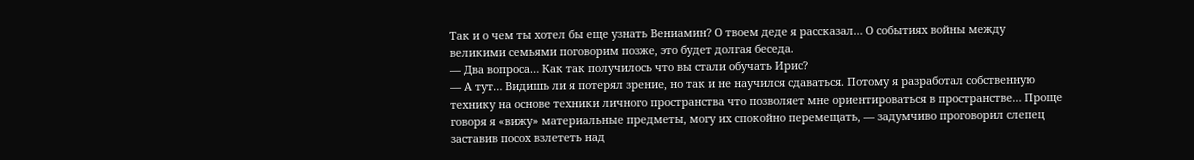Так и о чем ты хотел бы еще узнать Вениамин? О твоем деде я рассказал… О событиях войны между великими семьями поговорим позже, это будет долгая беседа.
— Два вопроса… Как так получилось что вы стали обучать Ирис?
— А тут… Видишь ли я потерял зрение, но так и не научился сдаваться. Потому я разработал собственную технику на основе техники личного пространства что позволяет мне ориентироваться в пространстве… Проще говоря я «вижу» материальные предметы, могу их спокойно перемещать, — задумчиво проговорил слепец заставив посох взлететь над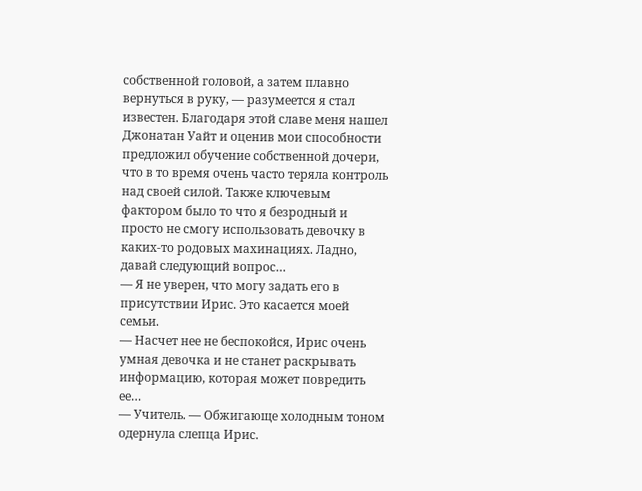собственной головой, а затем плавно вернуться в руку, — разумеется я стал известен. Благодаря этой славе меня нашел Джонатан Уайт и оценив мои способности предложил обучение собственной дочери, что в то время очень часто теряла контроль над своей силой. Также ключевым фактором было то что я безродный и просто не смогу использовать девочку в каких-то родовых махинациях. Ладно, давай следующий вопрос…
— Я не уверен, что могу задать его в присутствии Ирис. Это касается моей семьи.
— Насчет нее не беспокойся, Ирис очень умная девочка и не станет раскрывать информацию, которая может повредить ее…
— Учитель. — Обжигающе холодным тоном одернула слепца Ирис.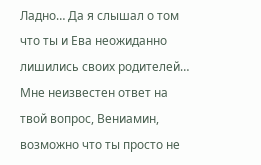Ладно… Да я слышал о том что ты и Ева неожиданно лишились своих родителей… Мне неизвестен ответ на твой вопрос, Вениамин, возможно что ты просто не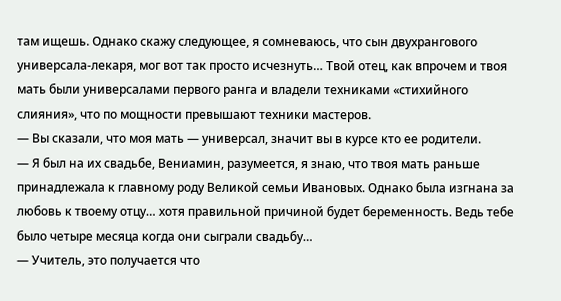там ищешь. Однако скажу следующее, я сомневаюсь, что сын двухрангового универсала-лекаря, мог вот так просто исчезнуть… Твой отец, как впрочем и твоя мать были универсалами первого ранга и владели техниками «стихийного слияния», что по мощности превышают техники мастеров.
— Вы сказали, что моя мать — универсал, значит вы в курсе кто ее родители.
— Я был на их свадьбе, Вениамин, разумеется, я знаю, что твоя мать раньше принадлежала к главному роду Великой семьи Ивановых. Однако была изгнана за любовь к твоему отцу… хотя правильной причиной будет беременность. Ведь тебе было четыре месяца когда они сыграли свадьбу…
— Учитель, это получается что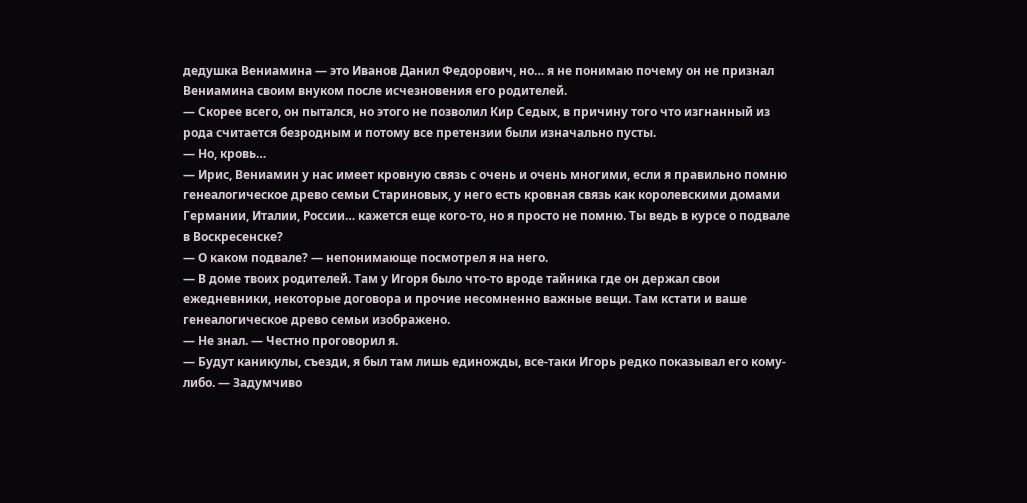дедушка Вениамина — это Иванов Данил Федорович, но… я не понимаю почему он не признал Вениамина своим внуком после исчезновения его родителей.
— Скорее всего, он пытался, но этого не позволил Кир Седых, в причину того что изгнанный из рода считается безродным и потому все претензии были изначально пусты.
— Но, кровь…
— Ирис, Вениамин у нас имеет кровную связь с очень и очень многими, если я правильно помню генеалогическое древо семьи Стариновых, у него есть кровная связь как королевскими домами Германии, Италии, России… кажется еще кого-то, но я просто не помню. Ты ведь в курсе о подвале в Воскресенске?
— О каком подвале? — непонимающе посмотрел я на него.
— В доме твоих родителей. Там у Игоря было что-то вроде тайника где он держал свои ежедневники, некоторые договора и прочие несомненно важные вещи. Там кстати и ваше генеалогическое древо семьи изображено.
— Не знал. — Честно проговорил я.
— Будут каникулы, съезди, я был там лишь единожды, все-таки Игорь редко показывал его кому-либо. — Задумчиво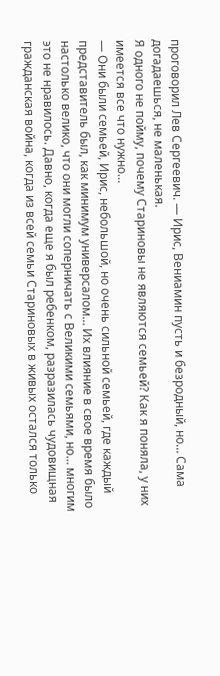проговорил Лев Сергеевич. — Ирис, Вениамин пусть и безродный, но… Сама догадаешься, не маленькая.
Я одного не пойму, почему Стариновы не являются семьей? Как я поняла, у них имеется все что нужно…
— Они были семьей, Ирис, небольшой, но очень сильной семьей, где каждый представитель был, как минимум универсалом… Их влияние в свое время было настолько велико, что они могли соперничать с Великими семьями, но… многим это не нравилось. Давно, когда еще я был ребенком, разразилась чудовищная гражданская война, когда из всей семьи Стариновых в живых остался только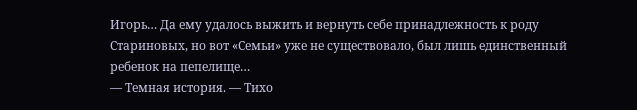Игорь… Да ему удалось выжить и вернуть себе принадлежность к роду Стариновых, но вот «Семьи» уже не существовало, был лишь единственный ребенок на пепелище…
— Темная история. — Тихо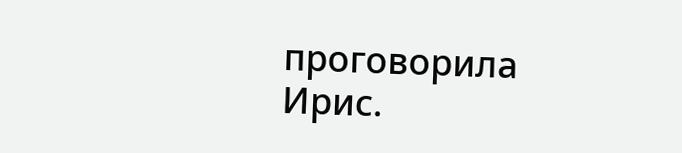проговорила Ирис.